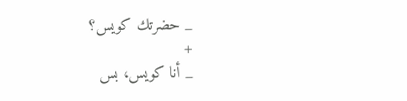_ حضرتك كويس؟
+
_ أنا كويس، بس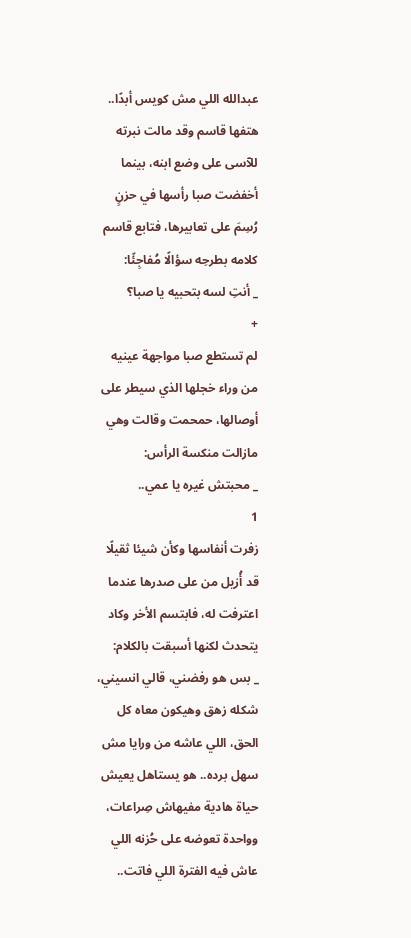عبدالله اللي مش كويس أبدًا..
هتفها قاسم وقد مالت نبرته للآسى على وضع ابنه، بينما أخفضت صبا رأسها في حزنٍ رُسِمَ على تعابيرها، فتابع قاسم كلامه بطرحِه سؤالًا مُفاجِئًا:
_ أنتِ لسه بتحبيه يا صبا؟
+
لم تستطع صبا مواجهة عينيه من وراء خجلها الذي سيطر على أوصالها، حمحمت وقالت وهي مازالت منكسة الرأس:
_ محبتش غيره يا عمي..
1
زفرت أنفاسها وكأن شيئا ثقيلًا قد أُزيل من على صدرها عندما اعترفت له، فابتسم الأخر وكاد يتحدث لكنها أسبقت بالكلام:
_ بس هو رفضني، قالي انسيني، شكله زهق وهيكون معاه كل الحق، اللي عاشه من ورايا مش سهل برده.. هو يستاهل يعيش حياة هادية مفيهاش صِراعات، وواحدة تعوضه على حُزنه اللي عاش فيه الفترة اللي فاتت..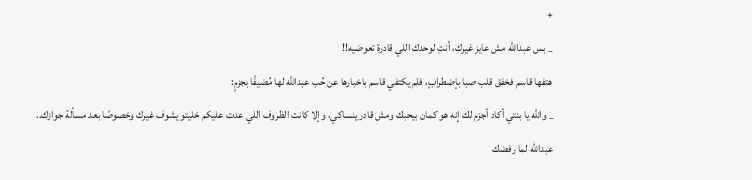+
_ بس عبدالله مش عايز غيرك، أنتِ لوحدك اللي قادرة تعوضيه!!
هتفها قاسم فخفق قلب صبا بإضطرابٍ، فلم يكتفي قاسم باخبارها عن حُب عبدالله لها مُضيفًا بجزمٍ:
_ والله يا بنتي أكاد أجزم لك إنه هو كمان بيحبك ومش قادر ينساكي، وإلا كانت الظروف اللي عدت عليكم خليتو يشوف غيرك وخصوصًا بعد مسألة جوازك..
عبدالله لما رفضك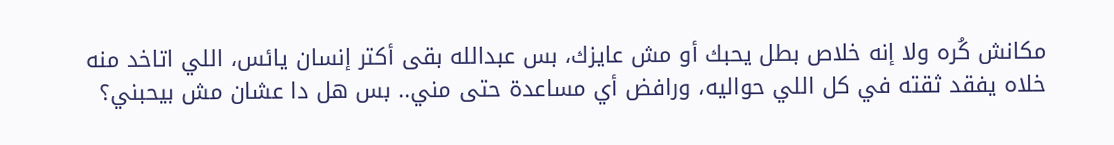مكانش كُره ولا إنه خلاص بطل يحبك أو مش عايزك، بس عبدالله بقى أكتر إنسان يائس، اللي اتاخد منه خلاه يفقد ثقته في كل اللي حواليه، ورافض أي مساعدة حتى مني.. بس هل دا عشان مش بيحبني؟